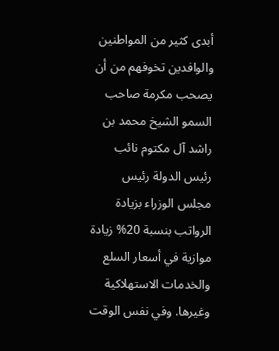أبدى كثير من المواطنين والوافدين تخوفهم من أن يصحب مكرمة صاحب السمو الشيخ محمد بن راشد آل مكتوم نائب رئيس الدولة رئيس مجلس الوزراء بزيادة الرواتب بنسبة 20% زيادة موازية في أسعار السلع والخدمات الاستهلاكية وغيرها. وفي نفس الوقت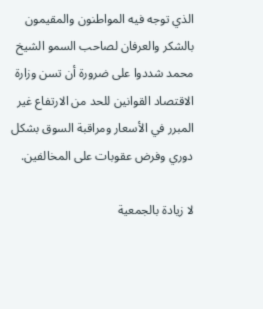الذي توجه فيه المواطنون والمقيمون بالشكر والعرفان لصاحب السمو الشيخ محمد شددوا على ضرورة أن تسن وزارة الاقتصاد القوانين للحد من الارتفاع غير المبرر في الأسعار ومراقبة السوق بشكل دوري وفرض عقوبات على المخالفين.

لا زيادة بالجمعية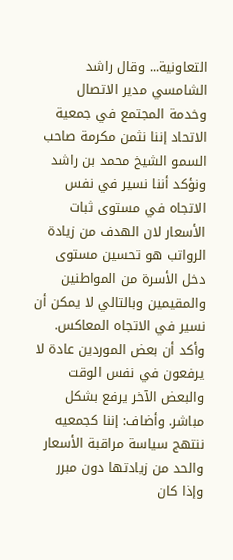التعاونية... وقال راشد الشامسي مدير الاتصال وخدمة المجتمع في جمعية الاتحاد إننا نثمن مكرمة صاحب السمو الشيخ محمد بن راشد ونؤكد أننا نسير في نفس الاتجاه في مستوى ثبات الأسعار لان الهدف من زيادة الرواتب هو تحسين مستوى دخل الأسرة من المواطنين والمقيمين وبالتالي لا يمكن أن نسير في الاتجاه المعاكس. وأكد أن بعض الموردين عادة لا يرفعون في نفس الوقت والبعض الآخر يرفع بشكل مباشر. وأضاف: إننا كجمعيه ننتهج سياسة مراقبة الأسعار والحد من زيادتها دون مبرر وإذا كان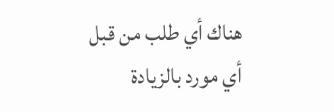هناك أي طلب من قبل أي مورد بالزيادة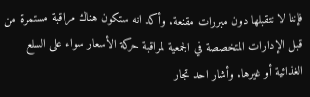فإننا لا نتقبلها دون مبررات مقنعة. وأكد انه ستكون هناك مراقبة مستمرة من قبل الإدارات المتخصصة في الجمعية لمراقبة حركة الأسعار سواء على السلع الغذائية أو غيرها. وأشار احد تجار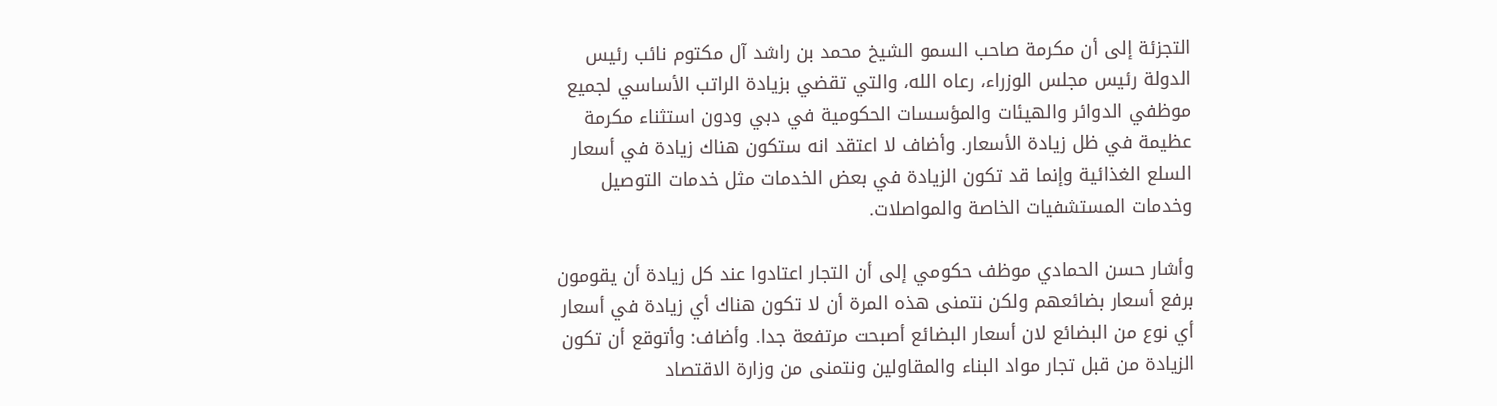التجزئة إلى أن مكرمة صاحب السمو الشيخ محمد بن راشد آل مكتوم نائب رئيس الدولة رئيس مجلس الوزراء، رعاه الله، والتي تقضي بزيادة الراتب الأساسي لجميع موظفي الدوائر والهيئات والمؤسسات الحكومية في دبي ودون استثناء مكرمة عظيمة في ظل زيادة الأسعار. وأضاف لا اعتقد انه ستكون هناك زيادة في أسعار السلع الغذائية وإنما قد تكون الزيادة في بعض الخدمات مثل خدمات التوصيل وخدمات المستشفيات الخاصة والمواصلات.

وأشار حسن الحمادي موظف حكومي إلى أن التجار اعتادوا عند كل زيادة أن يقومون برفع أسعار بضائعهم ولكن نتمنى هذه المرة أن لا تكون هناك أي زيادة في أسعار أي نوع من البضائع لان أسعار البضائع أصبحت مرتفعة جدا. وأضاف: وأتوقع أن تكون الزيادة من قبل تجار مواد البناء والمقاولين ونتمنى من وزارة الاقتصاد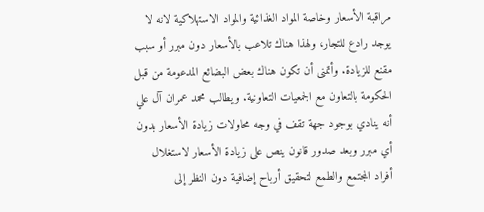مراقبة الأسعار وخاصة المواد الغذائية والمواد الاستهلاكية لانه لا يوجد رادع للتجار، ولهذا هناك تلاعب بالأسعار دون مبرر أو سبب مقنع للزيادة. وأتمنى أن تكون هناك بعض البضائع المدعومة من قبل الحكومة بالتعاون مع الجمعيات التعاونية. ويطالب محمد عمران آل علي أنه ينادي بوجود جهة تقف في وجه محاولات زيادة الأسعار بدون أي مبرر وبعد صدور قانون ينص على زيادة الأسعار لاستغلال أفراد المجتمع والطمع لتحقيق أرباح إضافية دون النظر إلى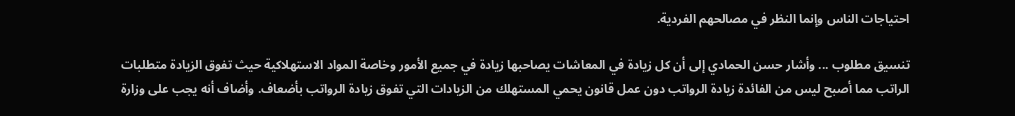احتياجات الناس وإنما النظر في مصالحهم الفردية.

تنسيق مطلوب ... وأشار حسن الحمادي إلى أن كل زيادة في المعاشات يصاحبها زيادة في جميع الأمور وخاصة المواد الاستهلاكية حيث تفوق الزيادة متطلبات الراتب مما أصبح ليس من الفائدة زيادة الرواتب دون عمل قانون يحمي المستهلك من الزيادات التي تفوق زيادة الرواتب بأضعاف. وأضاف أنه يجب على وزارة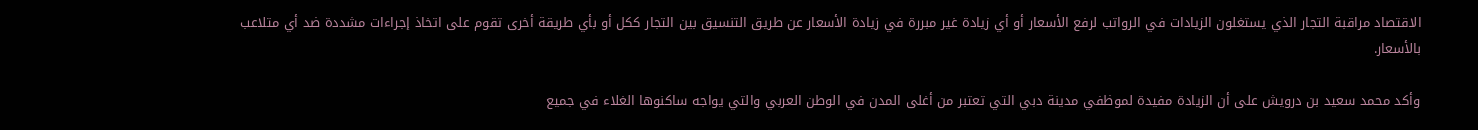الاقتصاد مراقبة التجار الذي يستغلون الزيادات في الرواتب لرفع الأسعار أو أي زيادة غير مبررة في زيادة الأسعار عن طريق التنسيق بين التجار ككل أو بأي طريقة أخرى تقوم على اتخاذ إجراءات مشددة ضد أي متلاعب بالأسعار.

وأكد محمد سعيد بن درويش على أن الزيادة مفيدة لموظفي مدينة دبي التي تعتبر من أغلى المدن في الوطن العربي والتي يواجه ساكنوها الغلاء في جميع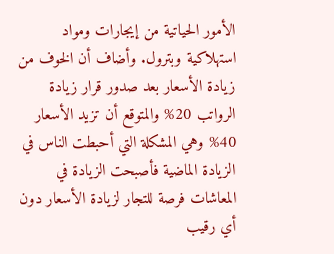الأمور الحياتية من إيجارات ومواد استهلاكية وبترول. وأضاف أن الخوف من زيادة الأسعار بعد صدور قرار زيادة الرواتب 20% والمتوقع أن تزيد الأسعار 40% وهي المشكلة التي أحبطت الناس في الزيادة الماضية فأصبحت الزيادة في المعاشات فرصة للتجار لزيادة الأسعار دون أي رقيب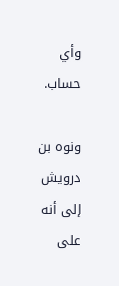وأي حساب.

ونوه بن درويش إلى أنه على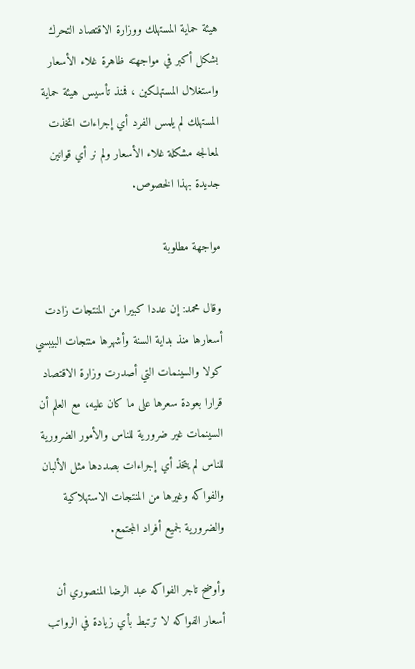هيئة حماية المستهلك ووزارة الاقتصاد التحرك بشكل أكبر في مواجهته ظاهرة غلاء الأسعار واستغلال المستهلكين ، فمنذ تأسيس هيئة حماية المستهلك لم يلمس الفرد أي إجراءات اتخذت لمعالجه مشكلة غلاء الأسعار ولم نر أي قوانين جديدة بهذا الخصوص.

مواجهة مطلوبة

وقال محمد: إن عددا كبيرا من المنتجات زادت أسعارها منذ بداية السنة وأشهرها منتجات البيبسي كولا والسينمات التي أصدرت وزارة الاقتصاد قرارا بعودة سعرها على ما كان عليه، مع العلم أن السينمات غير ضرورية للناس والأمور الضرورية للناس لم يتخذ أي إجراءات بصددها مثل الألبان والفواكه وغيرها من المنتجات الاستهلاكية والضرورية لجميع أفراد المجتمع.

وأوضح تاجر الفواكه عبد الرضا المنصوري أن أسعار الفواكه لا ترتبط بأي زيادة في الرواتب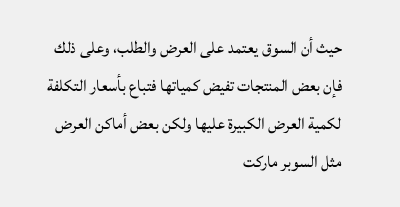حيث أن السوق يعتمد على العرض والطلب، وعلى ذلك فإن بعض المنتجات تفيض كمياتها فتباع بأسعار التكلفة لكمية العرض الكبيرة عليها ولكن بعض أماكن العرض مثل السوبر ماركت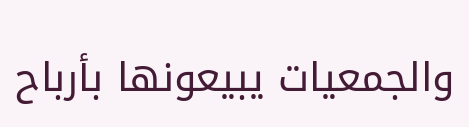والجمعيات يبيعونها بأرباح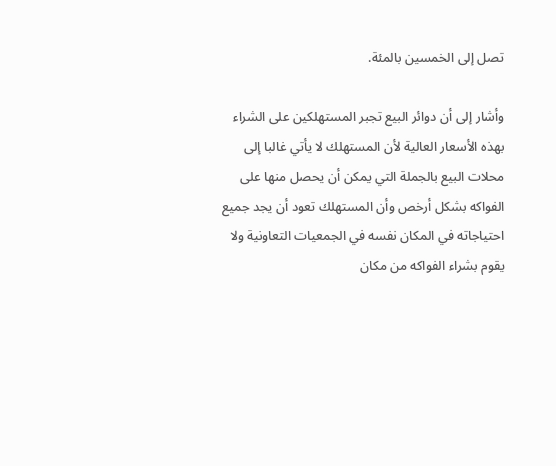تصل إلى الخمسين بالمئة.

وأشار إلى أن دوائر البيع تجبر المستهلكين على الشراء بهذه الأسعار العالية لأن المستهلك لا يأتي غالبا إلى محلات البيع بالجملة التي يمكن أن يحصل منها على الفواكه بشكل أرخص وأن المستهلك تعود أن يجد جميع احتياجاته في المكان نفسه في الجمعيات التعاونية ولا يقوم بشراء الفواكه من مكان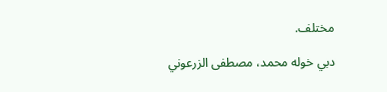مختلف.

دبي خوله محمد، مصطفى الزرعوني